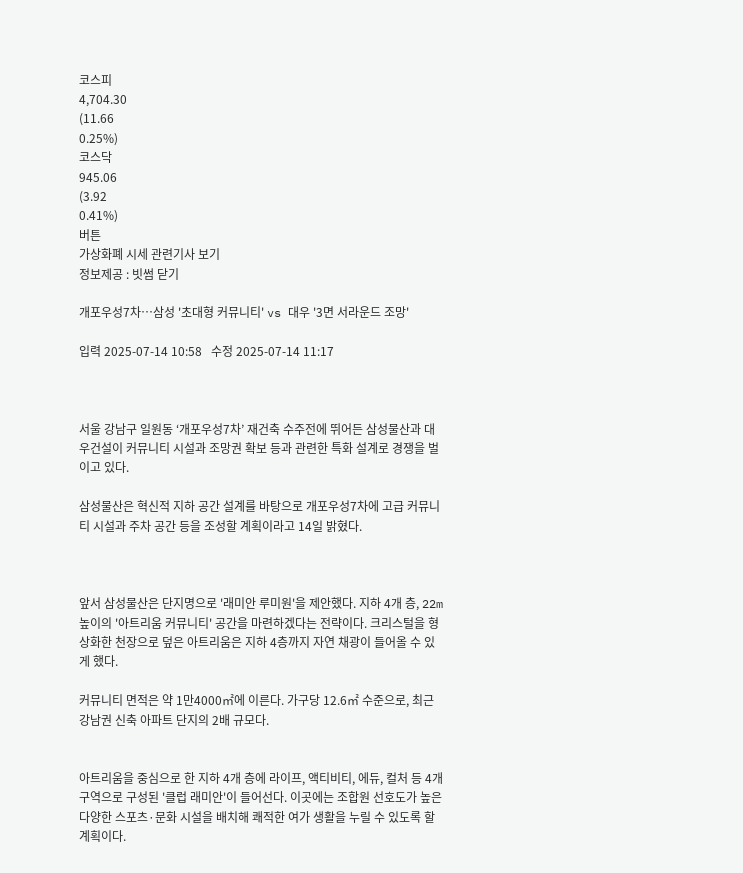코스피
4,704.30
(11.66
0.25%)
코스닥
945.06
(3.92
0.41%)
버튼
가상화폐 시세 관련기사 보기
정보제공 : 빗썸 닫기

개포우성7차…삼성 '초대형 커뮤니티' vs 대우 '3면 서라운드 조망'

입력 2025-07-14 10:58   수정 2025-07-14 11:17



서울 강남구 일원동 ‘개포우성7차’ 재건축 수주전에 뛰어든 삼성물산과 대우건설이 커뮤니티 시설과 조망권 확보 등과 관련한 특화 설계로 경쟁을 벌이고 있다.

삼성물산은 혁신적 지하 공간 설계를 바탕으로 개포우성7차에 고급 커뮤니티 시설과 주차 공간 등을 조성할 계획이라고 14일 밝혔다.



앞서 삼성물산은 단지명으로 '래미안 루미원'을 제안했다. 지하 4개 층, 22m 높이의 '아트리움 커뮤니티' 공간을 마련하겠다는 전략이다. 크리스털을 형상화한 천장으로 덮은 아트리움은 지하 4층까지 자연 채광이 들어올 수 있게 했다.

커뮤니티 면적은 약 1만4000㎡에 이른다. 가구당 12.6㎡ 수준으로, 최근 강남권 신축 아파트 단지의 2배 규모다.


아트리움을 중심으로 한 지하 4개 층에 라이프, 액티비티, 에듀, 컬처 등 4개 구역으로 구성된 '클럽 래미안'이 들어선다. 이곳에는 조합원 선호도가 높은 다양한 스포츠·문화 시설을 배치해 쾌적한 여가 생활을 누릴 수 있도록 할 계획이다.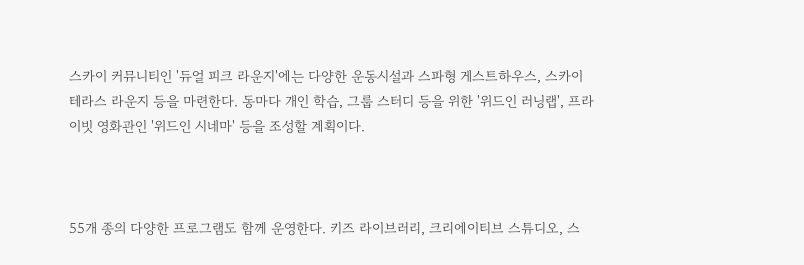스카이 커뮤니티인 '듀얼 피크 라운지'에는 다양한 운동시설과 스파형 게스트하우스, 스카이 테라스 라운지 등을 마련한다. 동마다 개인 학습, 그룹 스터디 등을 위한 '위드인 러닝랩', 프라이빗 영화관인 '위드인 시네마' 등을 조성할 계획이다.



55개 종의 다양한 프로그램도 함께 운영한다. 키즈 라이브러리, 크리에이티브 스튜디오, 스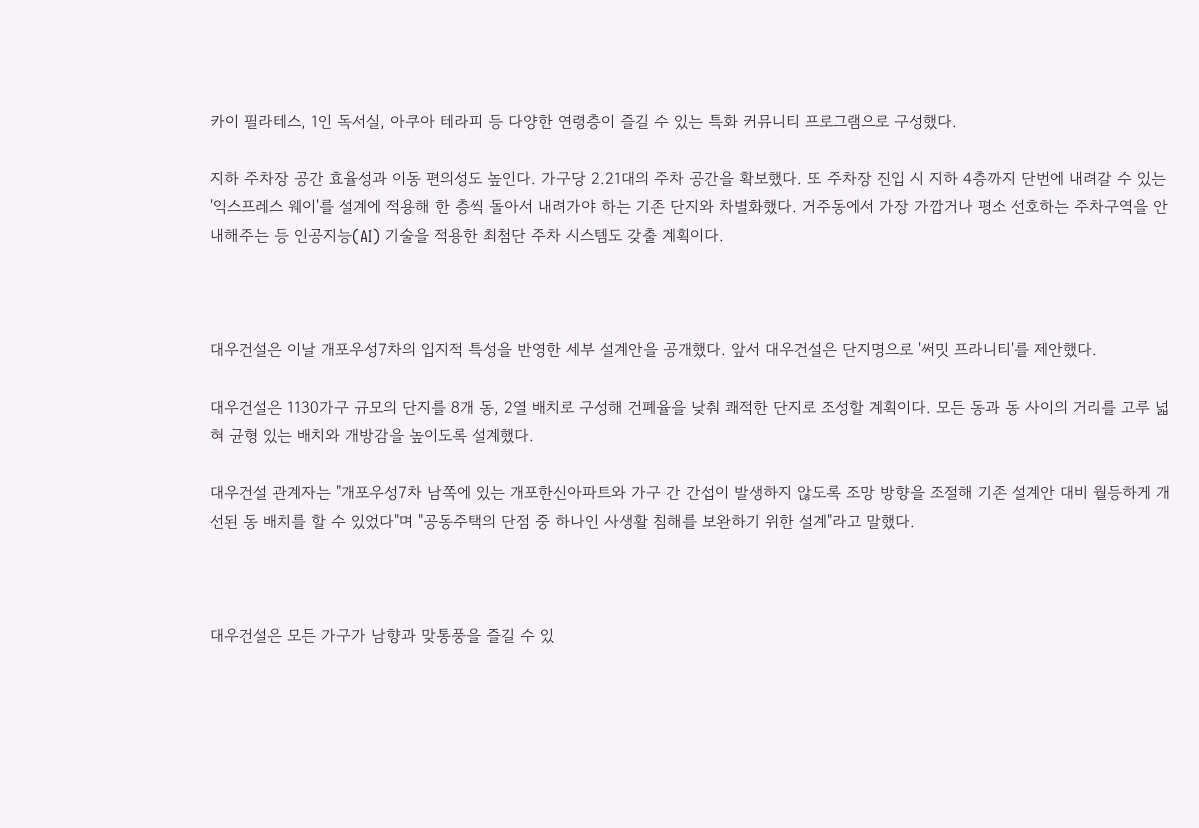카이 필라테스, 1인 독서실, 아쿠아 테라피 등 다양한 연령층이 즐길 수 있는 특화 커뮤니티 프로그램으로 구성했다.

지하 주차장 공간 효율성과 이동 편의성도 높인다. 가구당 2.21대의 주차 공간을 확보했다. 또 주차장 진입 시 지하 4층까지 단번에 내려갈 수 있는 '익스프레스 웨이'를 설계에 적용해 한 층씩 돌아서 내려가야 하는 기존 단지와 차별화했다. 거주동에서 가장 가깝거나 평소 선호하는 주차구역을 안내해주는 등 인공지능(AI) 기술을 적용한 최첨단 주차 시스템도 갖출 계획이다.



대우건설은 이날 개포우성7차의 입지적 특성을 반영한 세부 설계안을 공개했다. 앞서 대우건설은 단지명으로 '써밋 프라니티'를 제안했다.

대우건설은 1130가구 규모의 단지를 8개 동, 2열 배치로 구성해 건폐율을 낮춰 쾌적한 단지로 조성할 계획이다. 모든 동과 동 사이의 거리를 고루 넓혀 균형 있는 배치와 개방감을 높이도록 설계했다.

대우건설 관계자는 "개포우성7차 남쪽에 있는 개포한신아파트와 가구 간 간섭이 발생하지 않도록 조망 방향을 조절해 기존 설계안 대비 월등하게 개선된 동 배치를 할 수 있었다"며 "공동주택의 단점 중 하나인 사생활 침해를 보완하기 위한 설계"라고 말했다.



대우건설은 모든 가구가 남향과 맞통풍을 즐길 수 있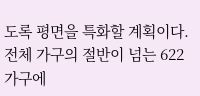도록 평면을 특화할 계획이다. 전체 가구의 절반이 넘는 622가구에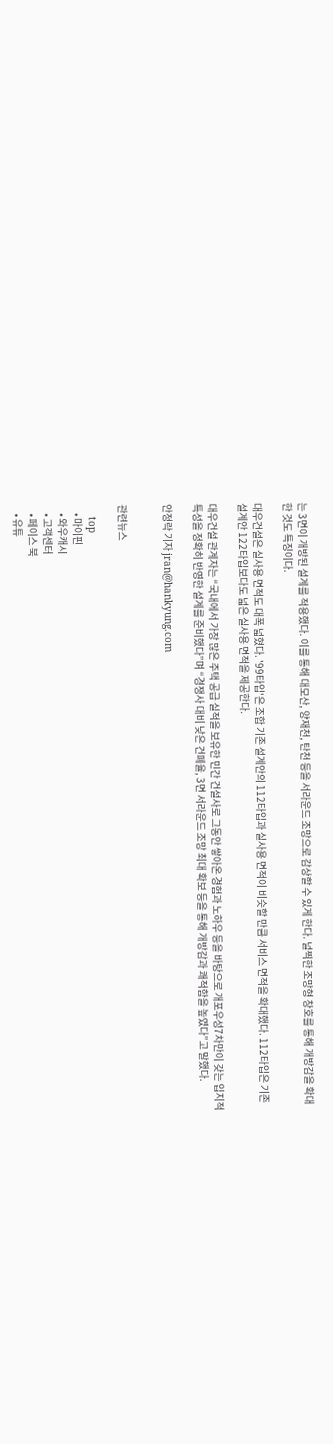는 3면이 개방된 설계를 적용했다. 이를 통해 대모산, 양재천, 탄천 등을 서라운드 조망으로 감상할 수 있게 한다. 널찍한 조망형 창호를 통해 개방감을 확대한 것도 특징이다.

대우건설은 실사용 면적도 대폭 넓혔다. '99타입'은 조합 기존 설계안의 112타입과 실사용 면적이 비슷할 만큼 서비스 면적을 확대했다. 112타입은 기존 설계안 122타입보다도 넓은 실사용 면적을 제공한다.

대우건설 관계자는 “국내에서 가장 많은 주택 공급 실적을 보유한 민간 건설사로 그동안 쌓아온 경험과 노하우 등을 바탕으로 개포우성7차만이 갖는 입지적 특성을 정확히 반영한 설계를 준비했다”며 “경쟁사 대비 낮은 건폐율, 3면 서라운드 조망 최대 확보 등을 통해 개방감과 쾌적함을 높였다”고 말했다.

안정락 기자 jran@hankyung.com


관련뉴스

    top
    • 마이핀
    • 와우캐시
    • 고객센터
    • 페이스 북
    • 유튜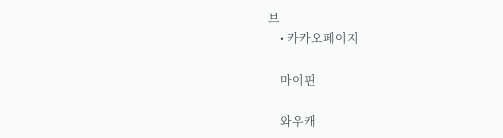브
    • 카카오페이지

    마이핀

    와우캐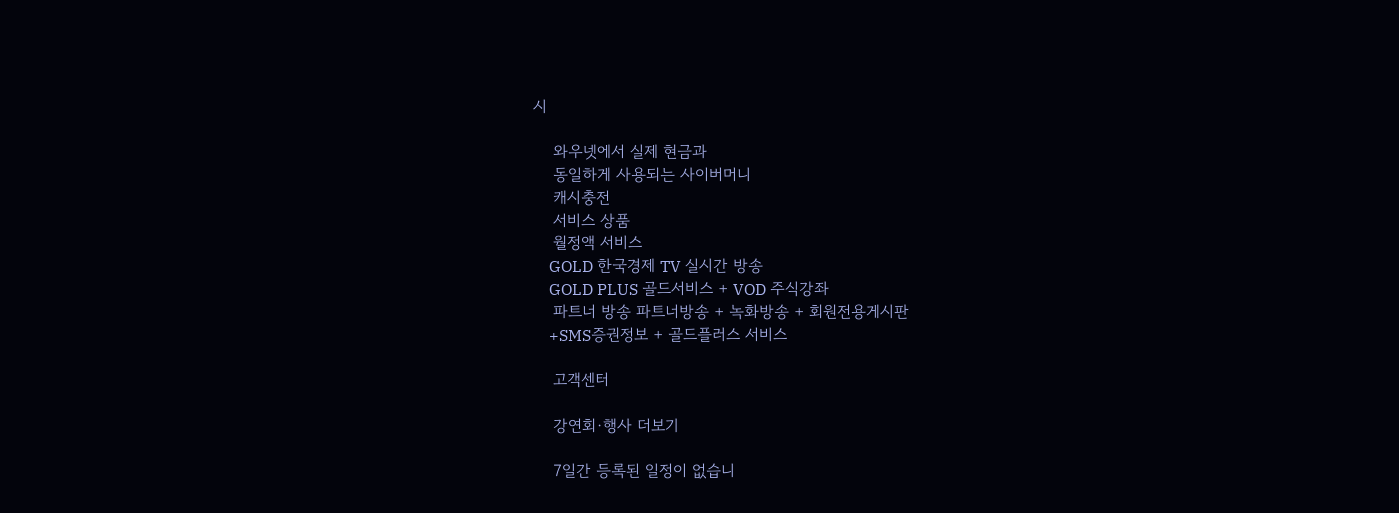시

    와우넷에서 실제 현금과
    동일하게 사용되는 사이버머니
    캐시충전
    서비스 상품
    월정액 서비스
    GOLD 한국경제 TV 실시간 방송
    GOLD PLUS 골드서비스 + VOD 주식강좌
    파트너 방송 파트너방송 + 녹화방송 + 회원전용게시판
    +SMS증권정보 + 골드플러스 서비스

    고객센터

    강연회·행사 더보기

    7일간 등록된 일정이 없습니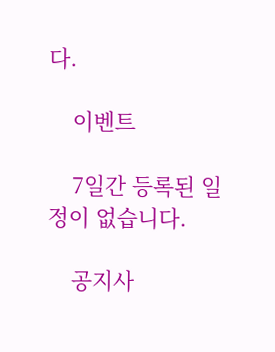다.

    이벤트

    7일간 등록된 일정이 없습니다.

    공지사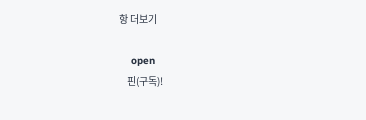항 더보기

    open
    핀(구독)!